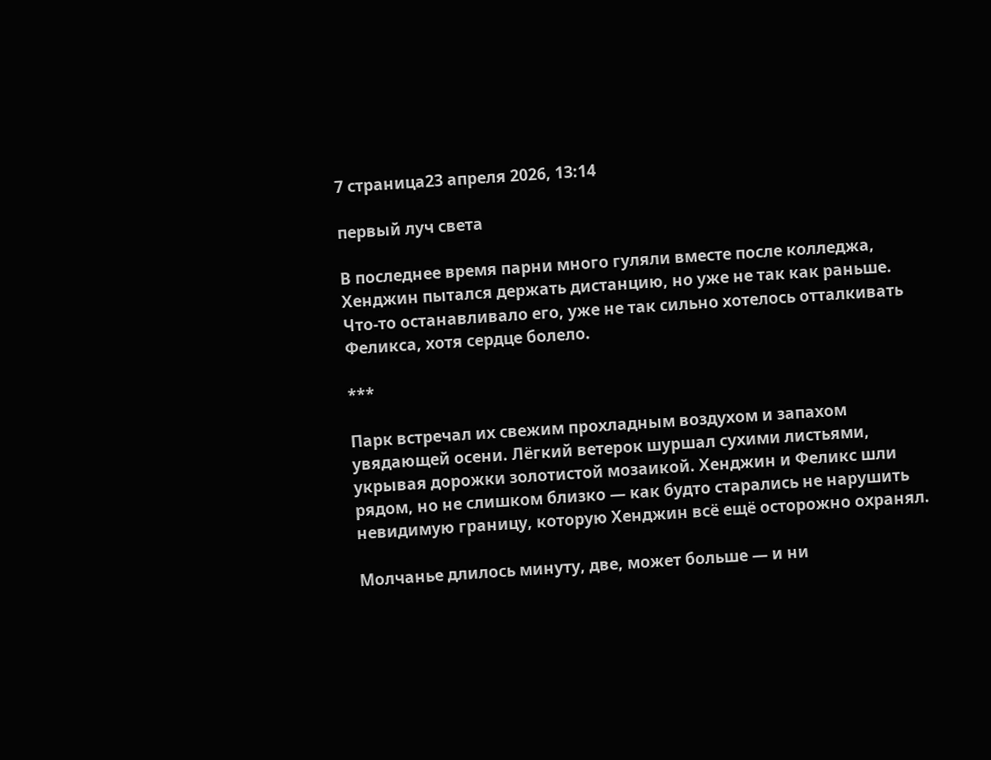7 страница23 апреля 2026, 13:14

первый луч света

В последнее время парни много гуляли вместе после колледжа, Хенджин пытался держать дистанцию, но уже не так как раньше. Что-то останавливало его, уже не так сильно хотелось отталкивать Феликса, хотя сердце болело.

***

Парк встречал их свежим прохладным воздухом и запахом увядающей осени. Лёгкий ветерок шуршал сухими листьями, укрывая дорожки золотистой мозаикой. Хенджин и Феликс шли рядом, но не слишком близко — как будто старались не нарушить невидимую границу, которую Хенджин всё ещё осторожно охранял.

Молчанье длилось минуту, две, может больше — и ни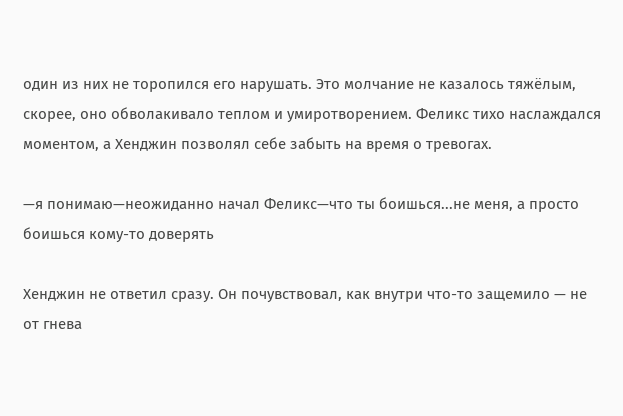один из них не торопился его нарушать. Это молчание не казалось тяжёлым, скорее, оно обволакивало теплом и умиротворением. Феликс тихо наслаждался моментом, а Хенджин позволял себе забыть на время о тревогах.

—я понимаю—неожиданно начал Феликс—что ты боишься...не меня, а просто боишься кому-то доверять

Хенджин не ответил сразу. Он почувствовал, как внутри что-то защемило — не от гнева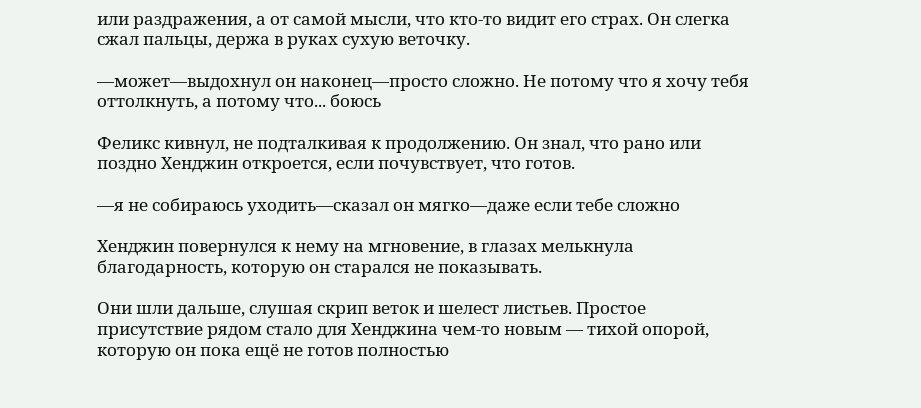или раздражения, а от самой мысли, что кто-то видит его страх. Он слегка сжал пальцы, держа в руках сухую веточку.

—может—выдохнул он наконец—просто сложно. Не потому что я хочу тебя оттолкнуть, а потому что... боюсь

Феликс кивнул, не подталкивая к продолжению. Он знал, что рано или поздно Хенджин откроется, если почувствует, что готов.

—я не собираюсь уходить—сказал он мягко—даже если тебе сложно

Хенджин повернулся к нему на мгновение, в глазах мелькнула благодарность, которую он старался не показывать.

Они шли дальше, слушая скрип веток и шелест листьев. Простое присутствие рядом стало для Хенджина чем-то новым — тихой опорой, которую он пока ещё не готов полностью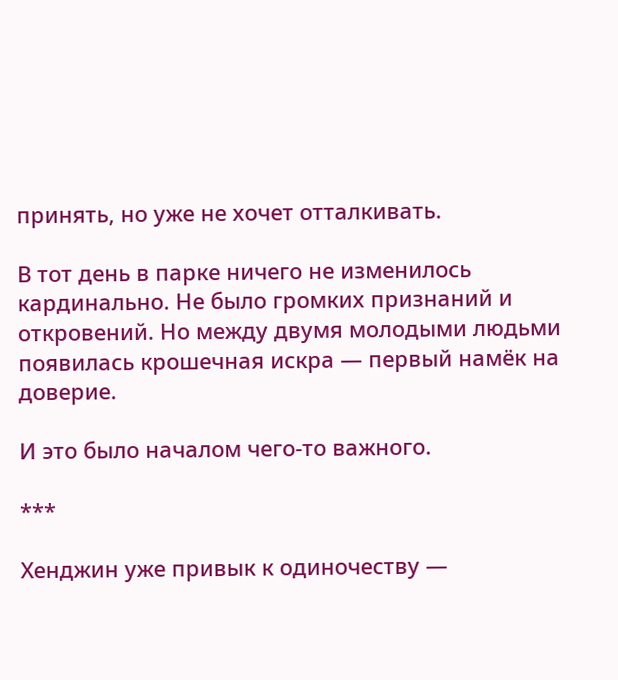принять, но уже не хочет отталкивать.

В тот день в парке ничего не изменилось кардинально. Не было громких признаний и откровений. Но между двумя молодыми людьми появилась крошечная искра — первый намёк на доверие.

И это было началом чего-то важного.

***

Хенджин уже привык к одиночеству —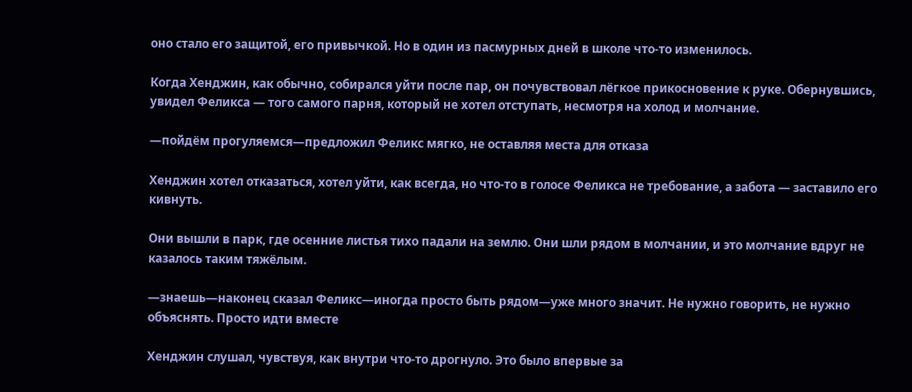оно стало его защитой, его привычкой. Но в один из пасмурных дней в школе что-то изменилось.

Когда Хенджин, как обычно, собирался уйти после пар, он почувствовал лёгкое прикосновение к руке. Обернувшись, увидел Феликса — того самого парня, который не хотел отступать, несмотря на холод и молчание.

—пойдём прогуляемся—предложил Феликс мягко, не оставляя места для отказа

Хенджин хотел отказаться, хотел уйти, как всегда, но что-то в голосе Феликса не требование, а забота — заставило его кивнуть.

Они вышли в парк, где осенние листья тихо падали на землю. Они шли рядом в молчании, и это молчание вдруг не казалось таким тяжёлым.

—знаешь—наконец сказал Феликс—иногда просто быть рядом—уже много значит. Не нужно говорить, не нужно объяснять. Просто идти вместе

Хенджин слушал, чувствуя, как внутри что-то дрогнуло. Это было впервые за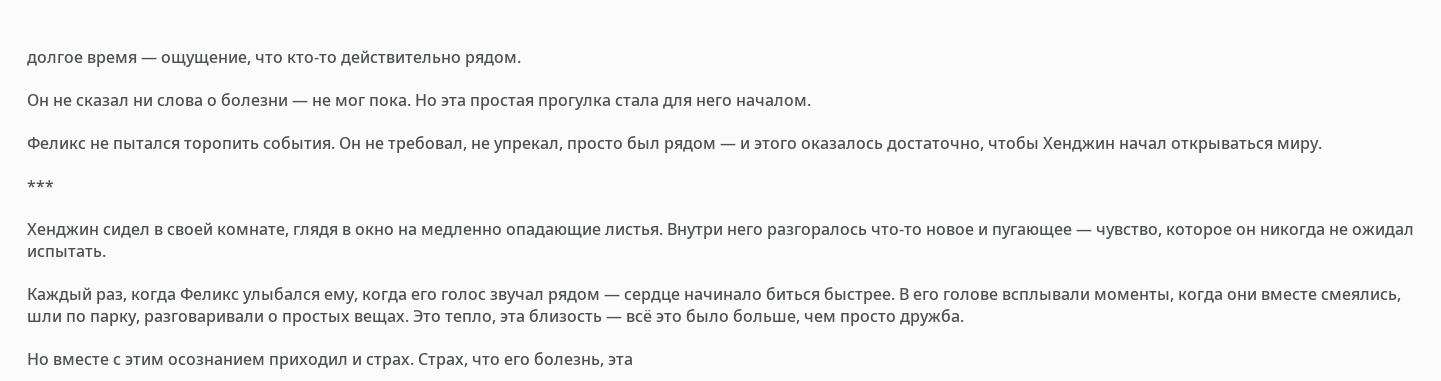долгое время — ощущение, что кто-то действительно рядом.

Он не сказал ни слова о болезни — не мог пока. Но эта простая прогулка стала для него началом.

Феликс не пытался торопить события. Он не требовал, не упрекал, просто был рядом — и этого оказалось достаточно, чтобы Хенджин начал открываться миру.

***

Хенджин сидел в своей комнате, глядя в окно на медленно опадающие листья. Внутри него разгоралось что-то новое и пугающее — чувство, которое он никогда не ожидал испытать.

Каждый раз, когда Феликс улыбался ему, когда его голос звучал рядом — сердце начинало биться быстрее. В его голове всплывали моменты, когда они вместе смеялись, шли по парку, разговаривали о простых вещах. Это тепло, эта близость — всё это было больше, чем просто дружба.

Но вместе с этим осознанием приходил и страх. Страх, что его болезнь, эта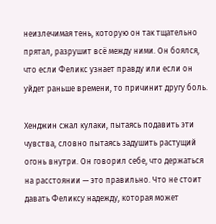неизлечимая тень, которую он так тщательно прятал, разрушит всё между ними. Он боялся, что если Феликс узнает правду или если он уйдет раньше времени, то причинит другу боль.

Хенджин сжал кулаки, пытаясь подавить эти чувства, словно пытаясь задушить растущий огонь внутри. Он говорил себе, что держаться на расстоянии — это правильно. Что не стоит давать Феликсу надежду, которая может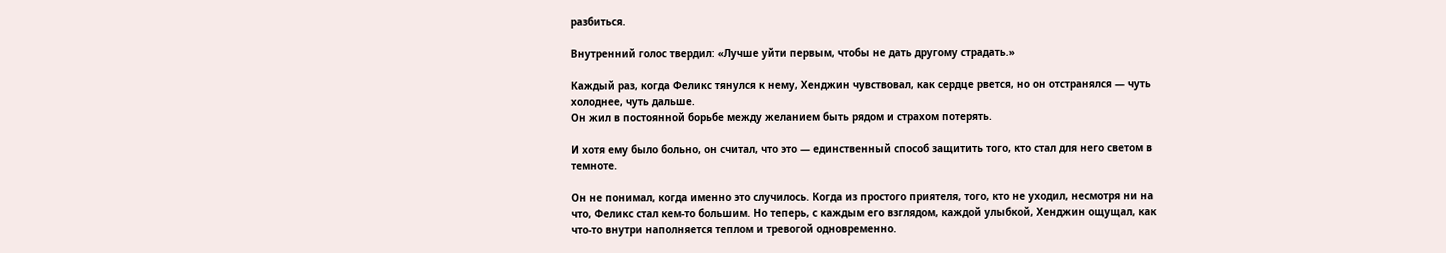разбиться.

Внутренний голос твердил: «Лучше уйти первым, чтобы не дать другому страдать.»

Каждый раз, когда Феликс тянулся к нему, Хенджин чувствовал, как сердце рвется, но он отстранялся — чуть холоднее, чуть дальше.
Он жил в постоянной борьбе между желанием быть рядом и страхом потерять.

И хотя ему было больно, он считал, что это — единственный способ защитить того, кто стал для него светом в темноте.

Он не понимал, когда именно это случилось. Когда из простого приятеля, того, кто не уходил, несмотря ни на что, Феликс стал кем-то большим. Но теперь, с каждым его взглядом, каждой улыбкой, Хенджин ощущал, как что-то внутри наполняется теплом и тревогой одновременно.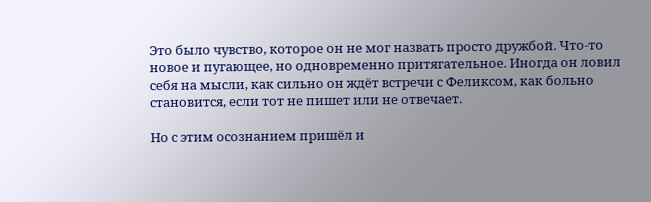Это было чувство, которое он не мог назвать просто дружбой. Что-то новое и пугающее, но одновременно притягательное. Иногда он ловил себя на мысли, как сильно он ждёт встречи с Феликсом, как больно становится, если тот не пишет или не отвечает.

Но с этим осознанием пришёл и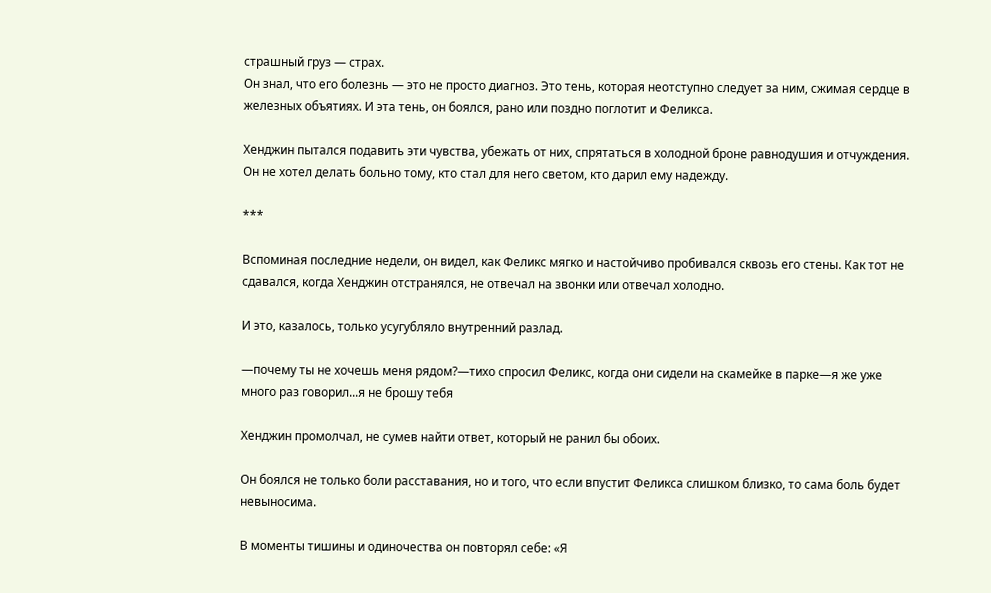страшный груз — страх.
Он знал, что его болезнь — это не просто диагноз. Это тень, которая неотступно следует за ним, сжимая сердце в железных объятиях. И эта тень, он боялся, рано или поздно поглотит и Феликса.

Хенджин пытался подавить эти чувства, убежать от них, спрятаться в холодной броне равнодушия и отчуждения. Он не хотел делать больно тому, кто стал для него светом, кто дарил ему надежду.

***

Вспоминая последние недели, он видел, как Феликс мягко и настойчиво пробивался сквозь его стены. Как тот не сдавался, когда Хенджин отстранялся, не отвечал на звонки или отвечал холодно.

И это, казалось, только усугубляло внутренний разлад.

—почему ты не хочешь меня рядом?—тихо спросил Феликс, когда они сидели на скамейке в парке—я же уже много раз говорил...я не брошу тебя

Хенджин промолчал, не сумев найти ответ, который не ранил бы обоих.

Он боялся не только боли расставания, но и того, что если впустит Феликса слишком близко, то сама боль будет невыносима.

В моменты тишины и одиночества он повторял себе: «Я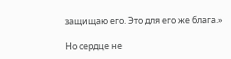защищаю его. Это для его же блага.»

Но сердце не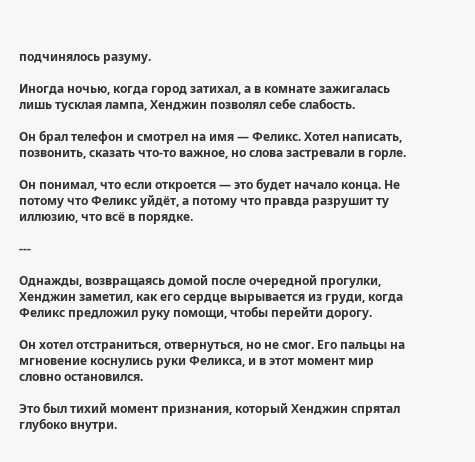подчинялось разуму.

Иногда ночью, когда город затихал, а в комнате зажигалась лишь тусклая лампа, Хенджин позволял себе слабость.

Он брал телефон и смотрел на имя — Феликс. Хотел написать, позвонить, сказать что-то важное, но слова застревали в горле.

Он понимал, что если откроется — это будет начало конца. Не потому что Феликс уйдёт, а потому что правда разрушит ту иллюзию, что всё в порядке.

---

Однажды, возвращаясь домой после очередной прогулки, Хенджин заметил, как его сердце вырывается из груди, когда Феликс предложил руку помощи, чтобы перейти дорогу.

Он хотел отстраниться, отвернуться, но не смог. Его пальцы на мгновение коснулись руки Феликса, и в этот момент мир словно остановился.

Это был тихий момент признания, который Хенджин спрятал глубоко внутри.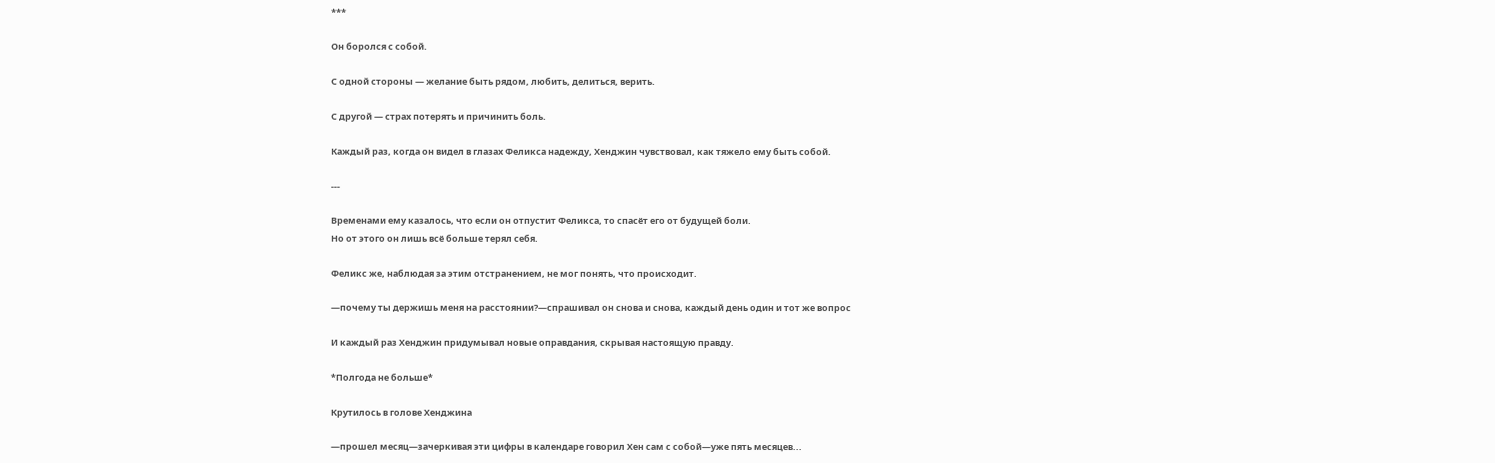***

Он боролся с собой.

С одной стороны — желание быть рядом, любить, делиться, верить.

С другой — страх потерять и причинить боль.

Каждый раз, когда он видел в глазах Феликса надежду, Хенджин чувствовал, как тяжело ему быть собой.

---

Временами ему казалось, что если он отпустит Феликса, то спасёт его от будущей боли.
Но от этого он лишь всё больше терял себя.

Феликс же, наблюдая за этим отстранением, не мог понять, что происходит.

—почему ты держишь меня на расстоянии?—спрашивал он снова и снова, каждый день один и тот же вопрос

И каждый раз Хенджин придумывал новые оправдания, скрывая настоящую правду.

*Полгода не больше*

Крутилось в голове Хенджина

—прошел месяц—зачеркивая эти цифры в календаре говорил Хен сам с собой—уже пять месяцев...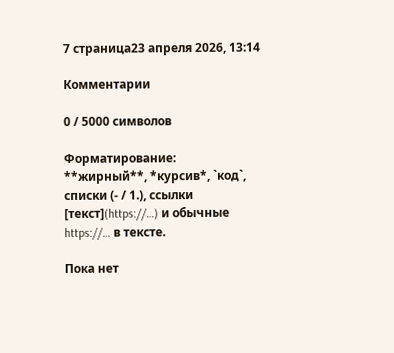7 страница23 апреля 2026, 13:14

Комментарии

0 / 5000 символов

Форматирование: **жирный**, *курсив*, `код`, списки (- / 1.), ссылки [текст](https://…) и обычные https://… в тексте.

Пока нет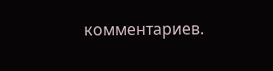комментариев.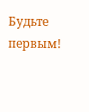Будьте первым!